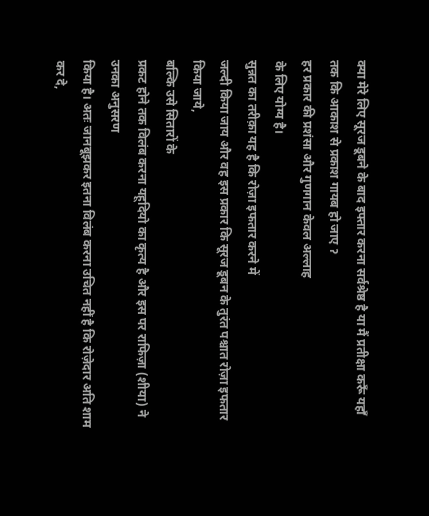क्या मेरे लिए सूरज डूबने के बाद इफ्तार करना सर्वश्रेष्ठ है या मैं प्रतीक्षा करूँ यहाँ तक कि आकाश से प्रकाश गायब हो जाए ॽ
हर प्रकार की प्रशंसा और गुणगान केवल अल्लाह
के लिए योग्य है।
सुन्नत का तरीक़ा यह है कि रोज़ा इफतार करने में
जल्दी किया जाय और वह इस प्रकार कि सूरज डूबन के तुरंत पश्चात रोज़ा इफतार किया जाये,
बल्कि उसे सितारों के
प्रकट होने तक विलंब करना यहूदियो का कृत्य है और इस पर राफिज़ा (शीया) ने उनका अनुसरण
किया है। अतः जानबूझकर इतना विलंब करना उचित नहीं है कि रोज़ेदार अति शाम कर दे,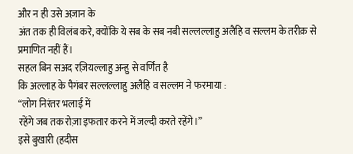और न ही उसे अज़ान के
अंत तक ही विलंब करे, क्योंकि ये सब के सब नबी सल्लल्लाहु अलैहि व सल्लम के तरीक़ से
प्रमाणित नहीं हैं।
सहल बिन सअद रज़ियल्लाहु अन्हु से वर्णित है
कि अल्लाह के पैगंबर सल्लल्लाहु अलैहि व सल्लम ने फरमाया :
“लोग निरंतर भलाई में
रहेंगे जब तक रोज़ा इफतार करने में जल्दी करते रहेंगे।”
इसे बुखारी (हदीस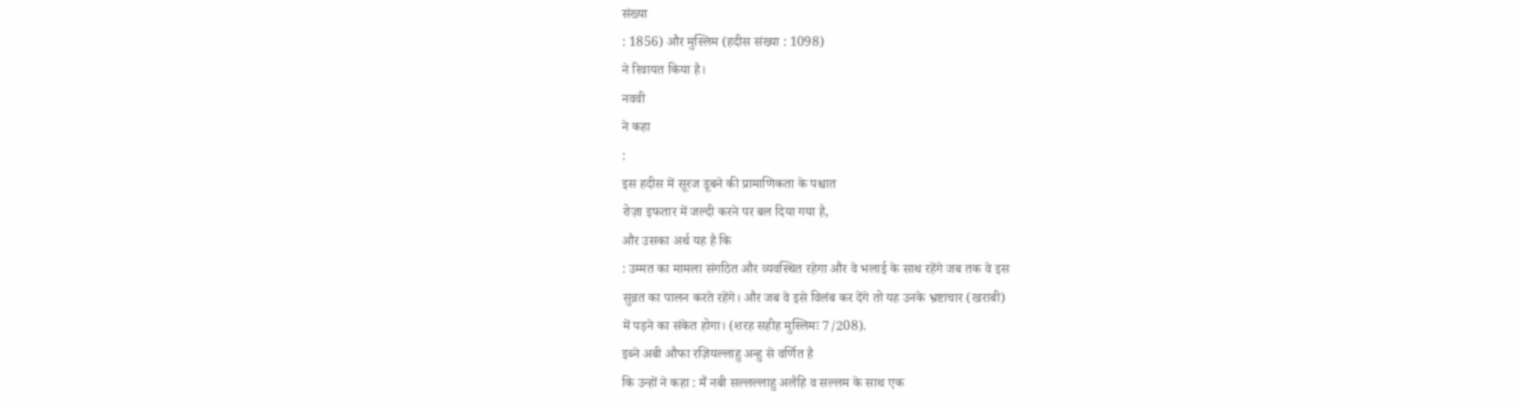संख्या
: 1856) और मुस्लिम (हदीस संख्या : 1098)
ने रिवायत किया है।
नववी
ने कहा
:
इस हदीस में सूरज डूबने की प्रामाणिकता के पश्चात
रोज़ा इफतार में जल्दी करने पर बल दिया गया है,
और उसका अर्थ यह है कि
: उम्मत का मामला संगठित और व्यवस्थित रहेगा और वे भलाई के साथ रहेंगे जब तक वे इस
सुन्नत का पालन करते रहेंगे। और जब वे इसे विलंब कर देंगे तो यह उनके भ्रष्टाचार (खराबी)
में पड़ने का संकेत होगा। (शरह सहीह मुस्लिमः 7/208).
इब्ने अबी औफा रज़ियल्लाहु अन्हु से वर्णित है
कि उन्हों ने कहा : मैं नबी सल्लल्लाहु अलैहि व सल्लम के साथ एक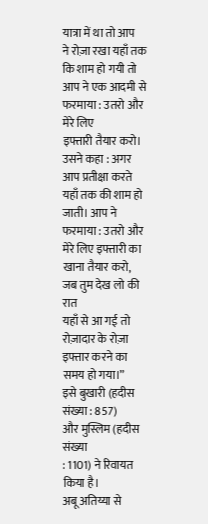यात्रा में था तो आप
ने रोज़ा रखा यहाँ तक कि शाम हो गयी तो आप ने एक आदमी से फरमाया : उतरो और मेरे लिए
इफ्तारी तैयार करो। उसने कहा : अगर आप प्रतीक्षा करते यहाँ तक की शाम हो जाती। आप ने
फरमाया : उतरो और मेरे लिए इफ्तारी का खाना तैयार करो,
जब तुम देख लो की रात
यहाँ से आ गई तो रोज़ादार के रोज़ा इफ्तार करने का समय हो गया।”
इसे बुखारी (हदीस संख्या : 857)
और मुस्लिम (हदीस संख्या
: 1101) ने रिवायत किया है।
अबू अतिय्या से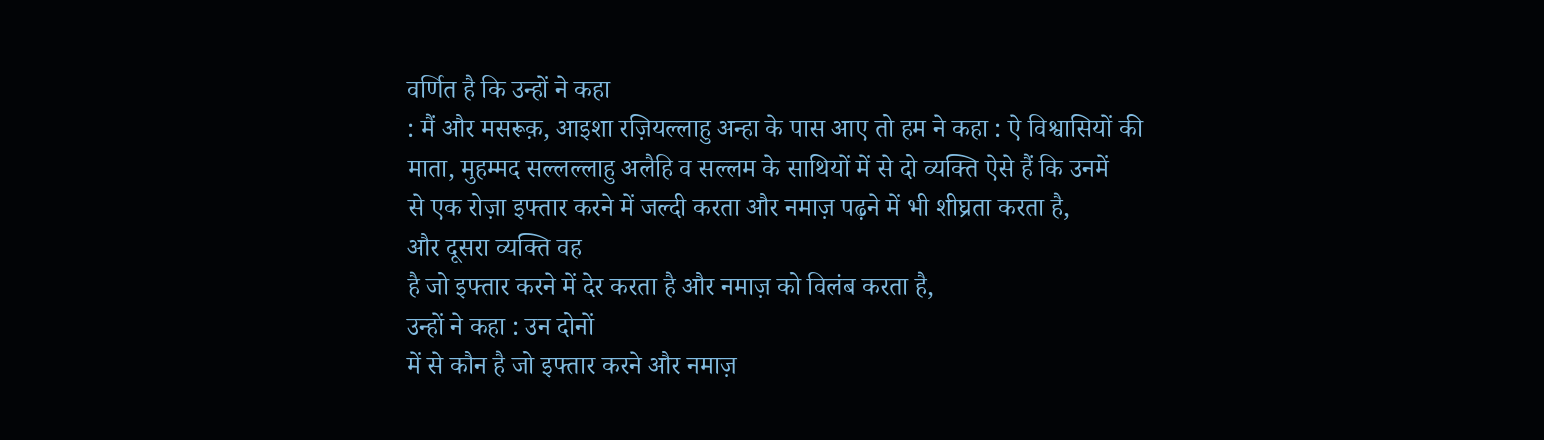वर्णित है कि उन्हों ने कहा
: मैं और मसरूक़, आइशा रज़ियल्लाहु अन्हा के पास आए तो हम ने कहा : ऐ विश्वासियों की
माता, मुहम्मद सल्लल्लाहु अलैहि व सल्लम के साथियों में से दो व्यक्ति ऐसे हैं कि उनमें
से एक रोज़ा इफ्तार करने में जल्दी करता और नमाज़ पढ़ने में भी शीघ्रता करता है,
और दूसरा व्यक्ति वह
है जो इफ्तार करने में देर करता है और नमाज़ को विलंब करता है,
उन्हों ने कहा : उन दोनों
में से कौन है जो इफ्तार करने और नमाज़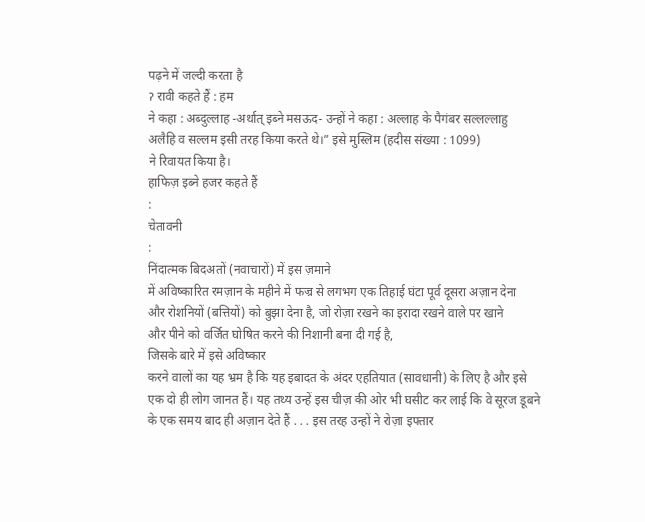पढ़ने में जल्दी करता है
ॽ रावी कहते हैं : हम
ने कहा : अब्दुल्लाह -अर्थात् इब्ने मसऊद- उन्हों ने कहा : अल्लाह के पैगंबर सल्लल्लाहु
अलैहि व सल्लम इसी तरह किया करते थे।” इसे मुस्लिम (हदीस संख्या : 1099)
ने रिवायत किया है।
हाफिज़ इब्ने हजर कहते हैं
:
चेतावनी
:
निंदात्मक बिदअतों (नवाचारों) में इस ज़माने
में अविष्कारित रमज़ान के महीने में फज्र से लगभग एक तिहाई घंटा पूर्व दूसरा अज़ान देना
और रोशनियों (बत्तियों) को बुझा देना है, जो रोज़ा रखने का इरादा रखने वाले पर खाने
और पीने को वर्जित घोषित करने की निशानी बना दी गई है,
जिसके बारे में इसे अविष्कार
करने वालों का यह भ्रम है कि यह इबादत के अंदर एहतियात (सावधानी) के लिए है और इसे
एक दो ही लोग जानत हैं। यह तथ्य उन्हें इस चीज़ की ओर भी घसीट कर लाई कि वे सूरज डूबने
के एक समय बाद ही अज़ान देते हैं . . . इस तरह उन्हों ने रोज़ा इफ्तार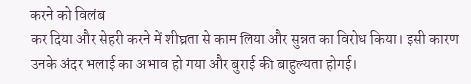करने को विलंब
कर दिया और सेहरी करने में शीघ्रता से काम लिया और सुन्नत का विरोध किया। इसी कारण
उनके अंदर भलाई का अभाव हो गया और बुराई की बाहुल्यता होगई।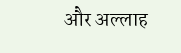और अल्लाह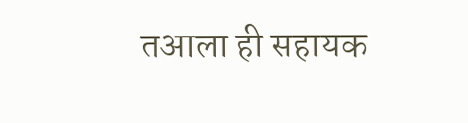तआला ही सहायक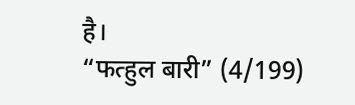है।
“फत्हुल बारी” (4/199)